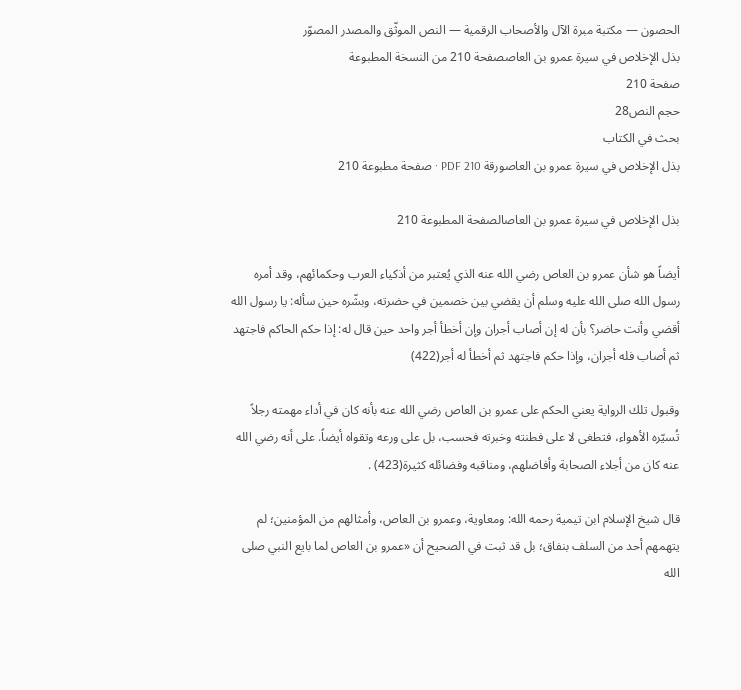الحصون — مكتبة مبرة الآل والأصحاب الرقمية — النص الموثّق والمصدر المصوّر
بذل الإخلاص في سيرة عمرو بن العاصصفحة 210 من النسخة المطبوعة
صفحة 210
حجم النص28
بحث في الكتاب
بذل الإخلاص في سيرة عمرو بن العاصورقة PDF 210 · صفحة مطبوعة 210

بذل الإخلاص في سيرة عمرو بن العاصالصفحة المطبوعة 210

أيضاً هو شأن عمرو بن العاص رضي الله عنه الذي يُعتبر من أذكياء العرب وحكمائهم، وقد أمره رسول الله صلى الله عليه وسلم أن يقضي بين خصمين في حضرته، وبشّره حين سأله: يا رسول الله أقضي وأنت حاضر؟ بأن له إن أصاب أجران وإن أخطأ أجر واحد حين قال له: إذا حكم الحاكم فاجتهد ثم أصاب فله أجران، وإذا حكم فاجتهد ثم أخطأ له أجر(422)

وقبول تلك الرواية يعني الحكم على عمرو بن العاص رضي الله عنه بأنه كان في أداء مهمته رجلاً تُسيّره الأهواء، فتطغى لا على فطنته وخبرته فحسب، بل على ورعه وتقواه أيضاً. على أنه رضي الله عنه كان من أجلاء الصحابة وأفاضلهم، ومناقبه وفضائله كثيرة(423) .

قال شيخ الإسلام ابن تيمية رحمه الله: ومعاوية، وعمرو بن العاص، وأمثالهم من المؤمنين؛ لم يتهمهم أحد من السلف بنفاق؛ بل قد ثبت في الصحيح أن «عمرو بن العاص لما بايع النبي صلى الله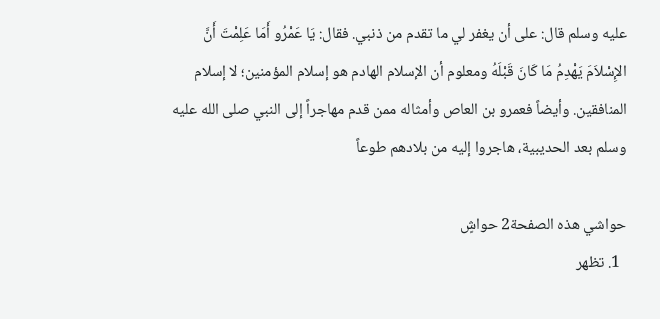عليه وسلم قال: على أن يغفر لي ما تقدم من ذنبي. فقال: يَا عَمْرُو أَمَا عَلِمْتَ أَنَّ الإِسْلاَمَ يَهْدِمُ مَا كَانَ قَبْلَهُ ومعلوم أن الإسلام الهادم هو إسلام المؤمنين؛ لا إسلام المنافقين. وأيضاً فعمرو بن العاص وأمثاله ممن قدم مهاجراً إلى النبي صلى الله عليه وسلم بعد الحديبية، هاجروا إليه من بلادهم طوعاً

حواشي هذه الصفحة2 حواشٍ
  1. تظهر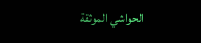الحواشي الموثقة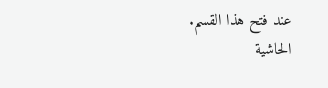عند فتح هذا القسم.
الحاشية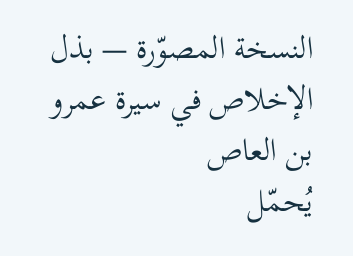النسخة المصوّرة — بذل الإخلاص في سيرة عمرو بن العاص
يُحمّل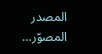المصدر المصوّر…